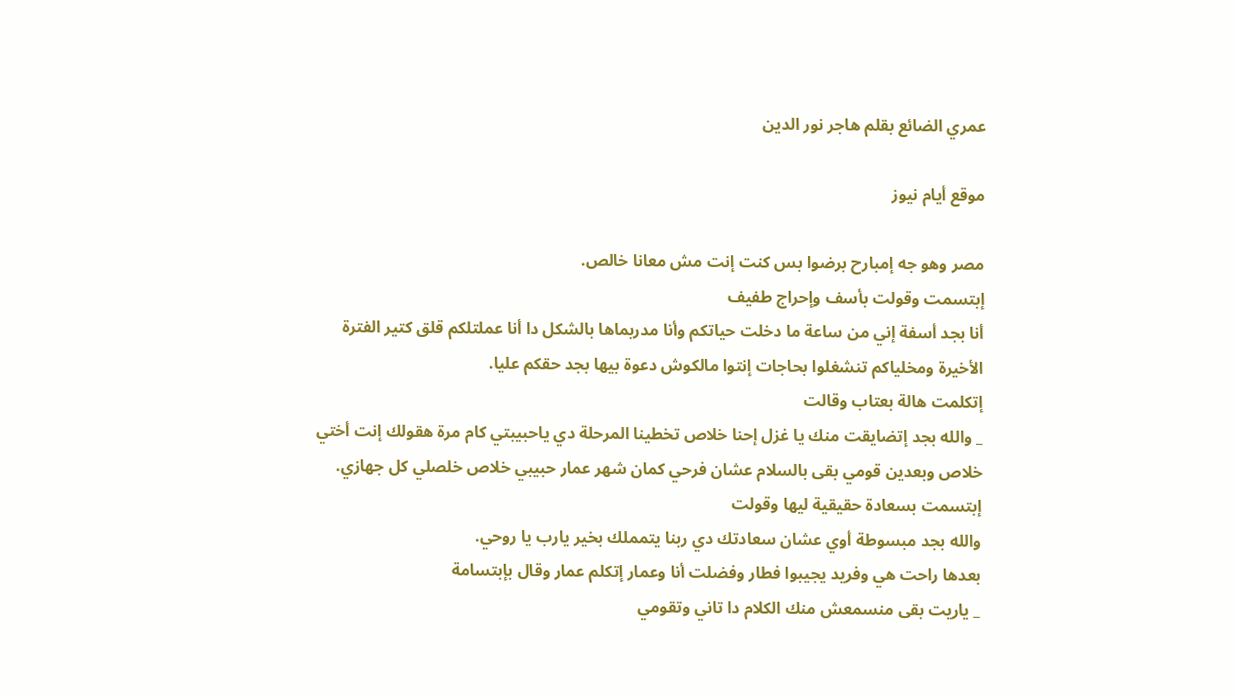عمري الضائع بقلم هاجر نور الدين

موقع أيام نيوز

مصر وهو جه إمبارح برضوا بس كنت إنت مش معانا خالص.
إبتسمت وقولت بأسف وإحراج طفيف
أنا بجد أسفة إني من ساعة ما دخلت حياتكم وأنا مدربماها بالشكل دا أنا عملتلكم قلق كتير الفترة الأخيرة ومخلياكم تنشغلوا بحاجات إنتوا مالكوش دعوة بيها بجد حقكم عليا.
إتكلمت هالة بعتاب وقالت
_ والله بجد إتضايقت منك يا غزل إحنا خلاص تخطينا المرحلة دي ياحبيبتي كام مرة هقولك إنت أختي خلاص وبعدين قومي بقى بالسلام عشان فرحي كمان شهر عمار حبيبي خلاص خلصلي كل جهازي.
إبتسمت بسعادة حقيقية ليها وقولت
والله بجد مبسوطة أوي عشان سعادتك دي ربنا يتمملك بخير يارب يا روحي.
بعدها راحت هي وفريد يجيبوا فطار وفضلت أنا وعمار إتكلم عمار وقال بإبتسامة
_ ياريت بقى منسمعش منك الكلام دا تاني وتقومي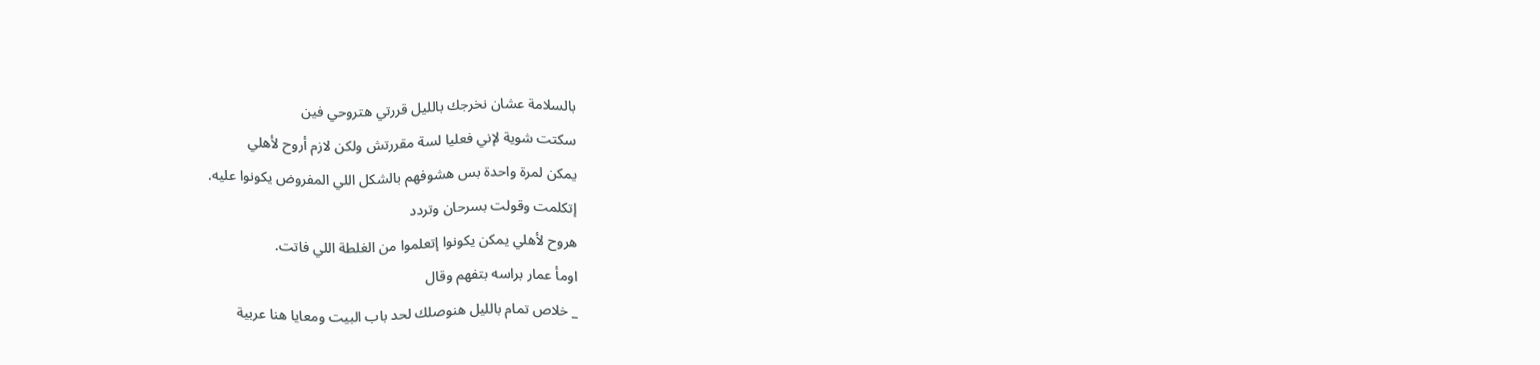بالسلامة عشان نخرجك بالليل قررتي هتروحي فين
سكتت شوية لإني فعليا لسة مقررتش ولكن لازم أروح لأهلي
يمكن لمرة واحدة بس هشوفهم بالشكل اللي المفروض يكونوا عليه.
إتكلمت وقولت بسرحان وتردد
هروح لأهلي يمكن يكونوا إتعلموا من الغلطة اللي فاتت.
اومأ عمار براسه بتفهم وقال
_ خلاص تمام بالليل هنوصلك لحد باب البيت ومعايا هنا عربية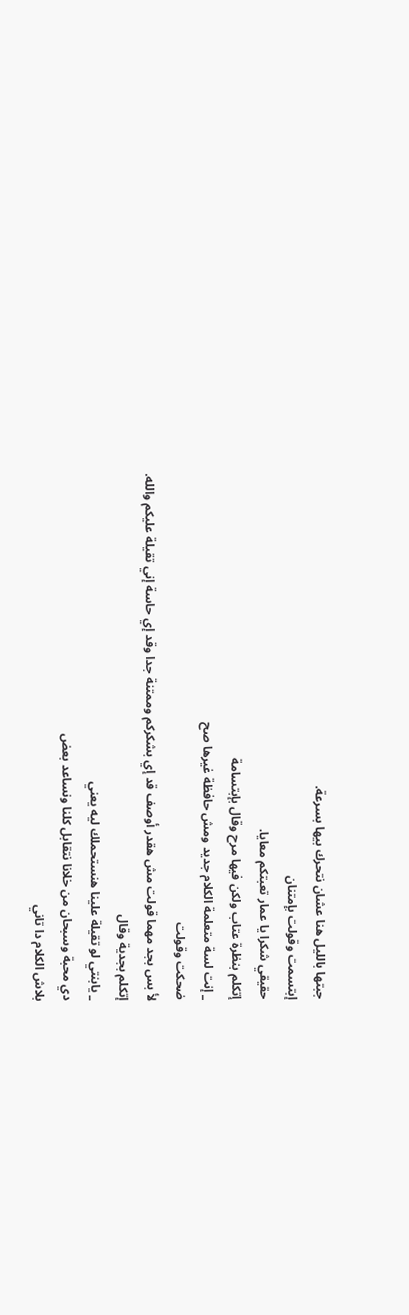جبتها بالليل هنا عشان نتحرك بيها بسرعة.
إبتسمت وقولت بإمتنان
حقيقي شكرا يا عمار تعبتكم معايا.
إتكلم بنظرة عتاب ولكن فيها مرح وقال بإبتسامة
_ إنت لسة متعلمة الكلام جديد ومش حافظة غيرها صح
ضحكت وقولت
لأ بس بجد مهما قولت مش هقدر أوصف قد إي بشكركم وممتنة جدا وقد إي حاسة إني تقيلة عليكم والله.
إتكلم بجدية وقال
_ يابنتي لو تقيلة علينا هنستحملك ليه يعني
دي محبة وسبحان من خلانا نتقابل كلنا ونساعد بعض
بلاش الكلام دا تاني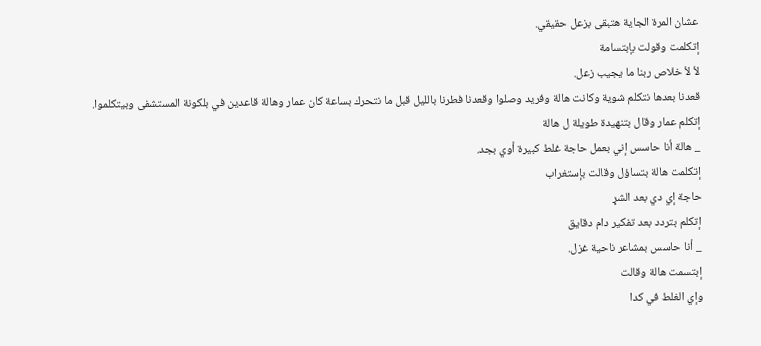عشان المرة الجاية هتبقى بزعل حقيقي.
إتكلمت وقولت بإبتسامة
لأ لأ خلاص ربنا ما يجيب زعل.
قعدنا بعدها نتكلم شوية وكانت هالة وفريد وصلوا وقعدنا فطرنا بالليل قبل ما نتحرك بساعة كان عمار وهالة قاعدين في بلكونة المستشفى وبيتكلموا.
إتكلم عمار وقال بتنهيدة طويلة ل هالة
_ هالة أنا حاسس إني بعمل حاجة غلط كبيرة أوي بجد.
إتكلمت هالة بتساؤل وقالت بإستغراب
حاجة إي دي بعد الشړ
إتكلم بتردد بعد تفكير دام دقايق
_ أنا حاسس بمشاعر ناحية غزل.
إبتسمت هالة وقالت
وإي الغلط في كدا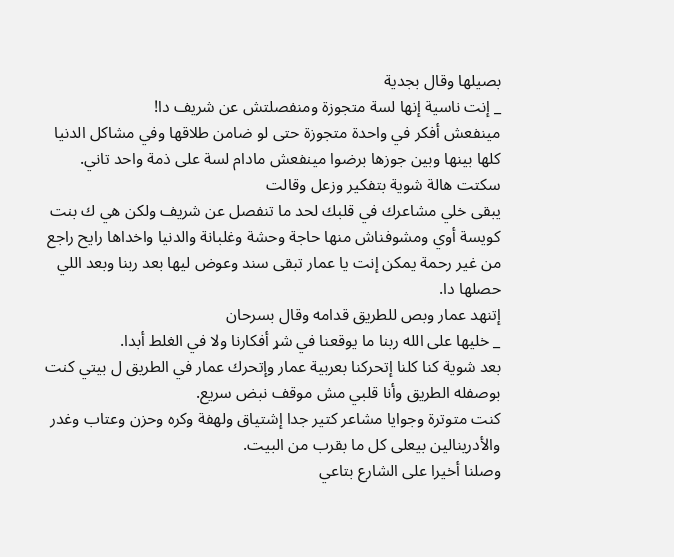بصيلها وقال بجدية
_ إنت ناسية إنها لسة متجوزة ومنفصلتش عن شريف دا!
مينفعش أفكر في واحدة متجوزة حتى لو ضامن طلاقها وفي مشاكل الدنيا كلها بينها وبين جوزها برضوا مينفعش مادام لسة على ذمة واحد تاني.
سكتت هالة شوية بتفكير وزعل وقالت
يبقى خلي مشاعرك في قلبك لحد ما تنفصل عن شريف ولكن هي ك بنت كويسة أوي ومشوفناش منها حاجة وحشة وغلبانة والدنيا واخداها رايح راجع من غير رحمة يمكن إنت يا عمار تبقى سند وعوض ليها بعد ربنا وبعد اللي حصلها دا.
إتنهد عمار وبص للطريق قدامه وقال بسرحان
_ خليها على الله ربنا ما يوقعنا في شړ أفكارنا ولا في الغلط أبدا.
بعد شوية كنا كلنا إتحركنا بعربية عمار وإتحرك عمار في الطريق ل بيتي كنت بوصفله الطريق وأنا قلبي مش موقف نبض سريع.
كنت متوترة وجوايا مشاعر كتير جدا إشتياق ولهفة وكره وحزن وعتاب وغدر والأدرينالين بيعلى كل ما بقرب من البيت.
وصلنا أخيرا على الشارع بتاعي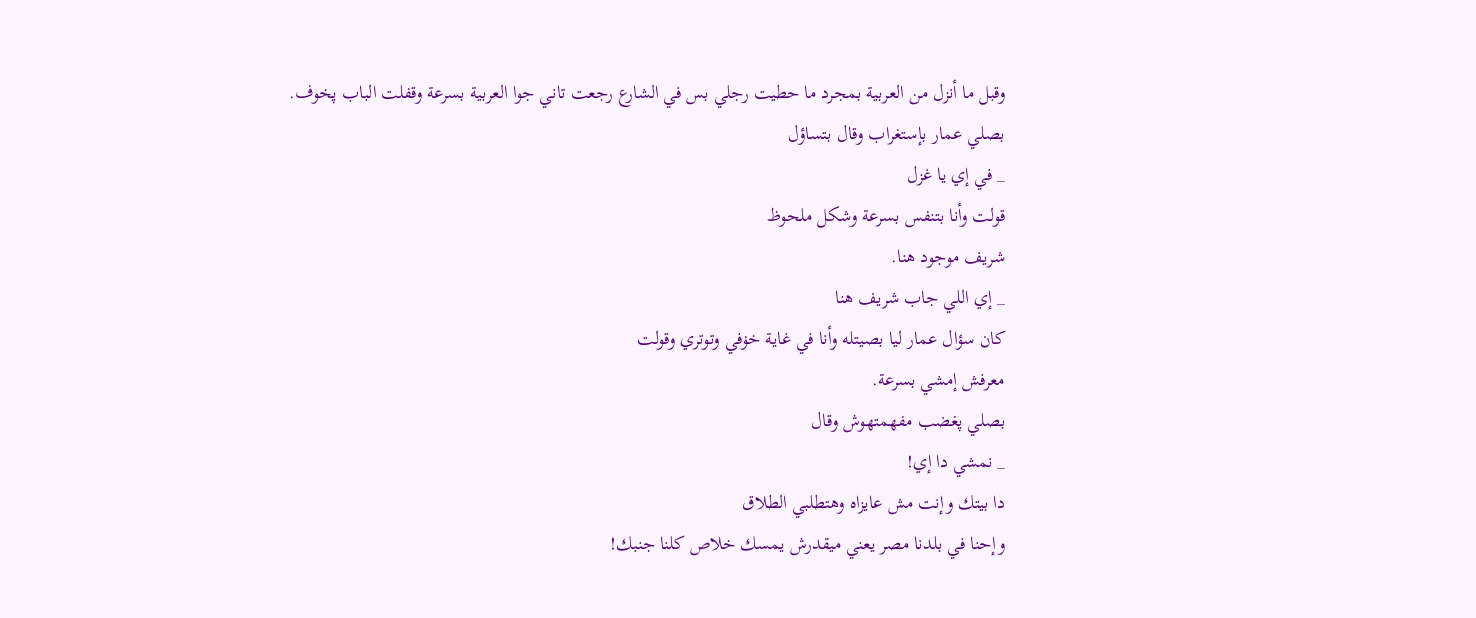وقبل ما أنزل من العربية بمجرد ما حطيت رجلي بس في الشارع رجعت تاني جوا العربية بسرعة وقفلت الباب پخوف.
بصلي عمار بإستغراب وقال بتساؤل
_ في إي يا غزل
قولت وأنا بتنفس بسرعة وشكل ملحوظ
شريف موجود هنا.
_ إي اللي جاب شريف هنا
كان سؤال عمار ليا بصيتله وأنا في غاية خۏفي وتوتري وقولت
معرفش إمشي بسرعة.
بصلي پغضب مفهمتهوش وقال
_ نمشي دا إي!
دا بيتك وإنت مش عايزاه وهتطلبي الطلاق
وإحنا في بلدنا مصر يعني ميقدرش يمسك خلاص كلنا جنبك!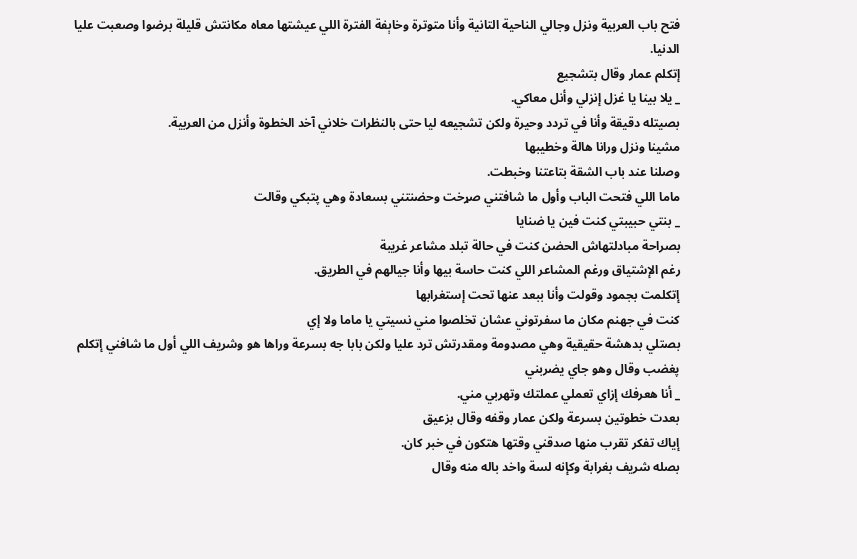فتح باب العربية ونزل وجالي الناحية التانية وأنا متوترة وخاېفة الفترة اللي عيشتها معاه مكانتش قليلة برضوا وصعبت عليا الدنيا.
إتكلم عمار وقال بتشجيع
_ يلا بينا يا غزل إنزلي وأنل معاكي.
بصيتله دقيقة وأنا في تردد وحيرة ولكن تشجيعه ليا حتى بالنظرات خلاني آخد الخطوة وأنزل من العربية.
مشينا ونزل ورانا هالة وخطيبها
وصلنا عند باب الشقة بتاعتنا وخبطت.
ماما اللي فتحت الباب وأول ما شافتني صړخت وحضنتني بسعادة وهي پتبكي وقالت
_ بنتي حبيبتي كنت فين يا ضنايا
بصراحة مبادلتهاش الحضن كنت في حالة تبلد مشاعر غريبة
رغم الإشتياق ورغم المشاعر اللي كنت حاسة بيها وأنا جيالهم في الطريق.
إتكلمت بجمود وقولت وأنا ببعد عنها تحت إستغرابها
كنت في جهنم مكان ما سفرتوني عشان تخلصوا مني نسيتي يا ماما ولا إي
بصتلي بدهشة حقيقية وهي مصډومة ومقدرتش ترد عليا ولكن بابا جه بسرعة وراها هو وشريف اللي أول ما شافني إتكلم پغضب وقال وهو جاي يضربني
_ أنا هعرفك إزاي تعملي عملتك وتهربي مني.
بعدت خطوتين بسرعة ولكن عمار وقفه وقال بزعيق
إياك تفكر تقرب منها صدقني وقتها هتكون في خبر كان.
بصله شريف بغرابة وكإنه لسة واخد باله منه وقال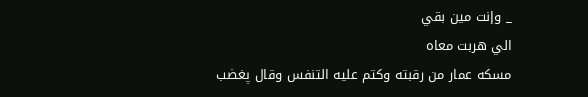_ وإنت مين بقي
الي هربت معاه
مسكه عمار من رقبته وكتم عليه التنفس وقال پغضب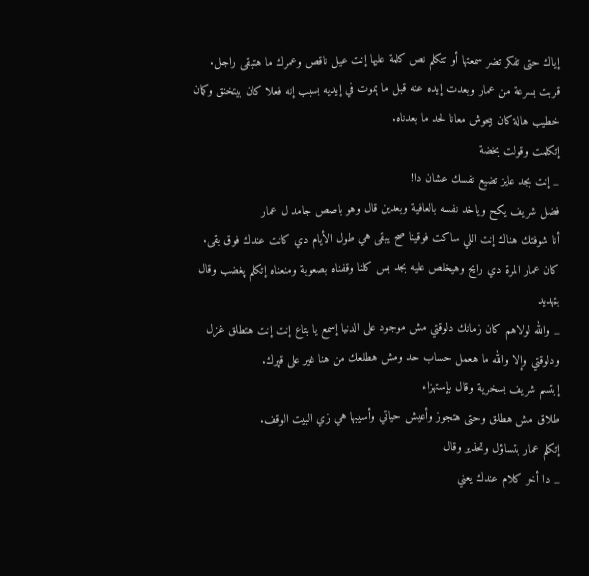إياك حتى تفكر تضر سمعتها أو تتكلم نص كلمة عليها إنت عيل ناقص وعمرك ما هتبقى راجل.
قربت بسرعة من عمار وبعدت إيده عنه قبل ما ېموت في إيديه بسبب إنه فعلا كان بيتخنق وكمان خطيب هالة كان بيحوش معانا لحد ما بعدناه.
إتكلمت وقولت بخضة
_ إنت بجد عايز تضيع نفسك عشان دا!
فضل شريف يكح وياخد نفسه بالعافية وبعدين قال وهو باصص جامد ل عمار
أنا شوفتك هناك إنت اللي ساكت فوقينا صح يبقى هي طول الأيام دي كانت عندك فوق بقى.
كان عمار المرة دي رايح وهيخلص عليه بجد بس كلنا وقفناه بصعوبة ومنعناه إتكلم پغضب وقال بټهديد
_ والله لولاهم كان زمانك دلوقتي مش موجود على الدنيا إسمع يا بتاع إنت إنت هتطلق غزل ودلوقتي وإلا والله ما هعمل حساب حد ومش هطلعك من هنا غير على قپرك.
إبتسم شريف بسخرية وقال بإستهزاء
طلاق مش هطلق وحتى هتجوز وأعيش حياتي وأسيبها هي زي البيت الوقف.
إتكلم عمار بتساؤل وتحذير وقال
_ دا أخر كلام عندك يعني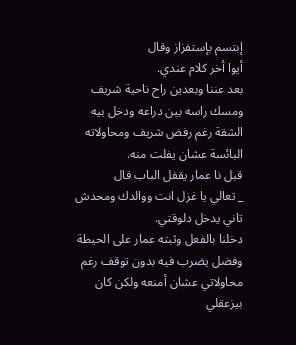إبتسم بإستفزاز وقال
أيوا أخر كلام عندي.
بعد عننا وبعدين راح ناحية شريف ومسك راسه بين دراعه ودخل بيه الشقة رغم رفض شريف ومحاولاته البائسة عشان يفلت منه.
قبل نا عمار يقفل الباب قال
_ تعالي يا غزل انت ووالدك ومحدش تاني يدخل دلوقتي.
دخلنا بالفعل وثبته عمار على الحيطة وفضل يضرب فيه بدون توقف رغم محاولاتي عشان أمنعه ولكن كان بيزعقلي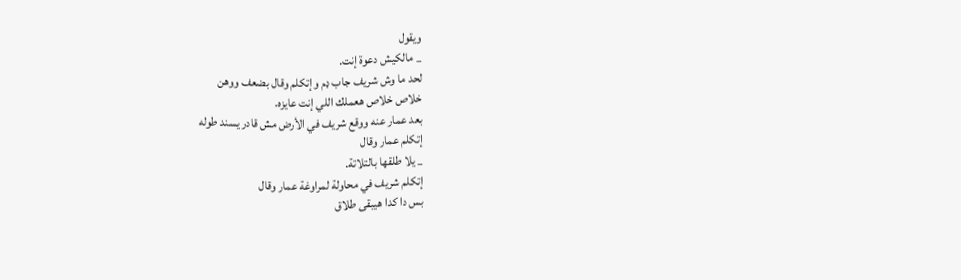ويقول
_ مالكيش دعوة إنت.
لحد ما وش شريف جاب ډم وإتكلم وقال بضعف ووهن
خلاص خلاص هعملك اللي إنت عايزه.
بعد عمار عنه ووقع شريف في الأرض مش قادر يسند طوله
إتكلم عمار وقال
_ يلا طلقها بالتلاتة.
إتكلم شريف في محاولة لمراوغة عمار وقال
بس دا كدا هيبقى طلاق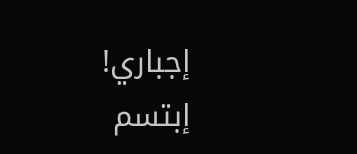إجباري!
إبتسم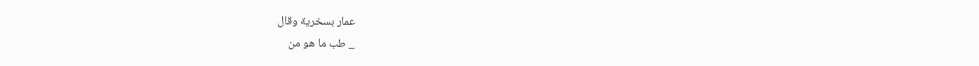عمار بسخرية وقال
_ طب ما هو من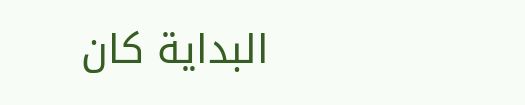البداية كان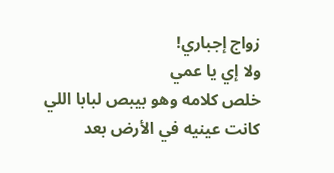زواج إجباري!
ولا إي يا عمي
خلص كلامه وهو بيبص لبابا اللي كانت عينيه في الأرض بعد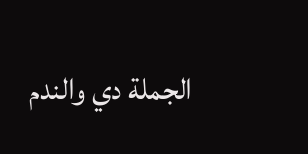الجملة دي والندم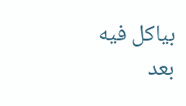بياكل فيه بعد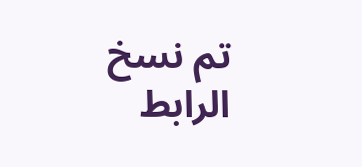تم نسخ الرابط